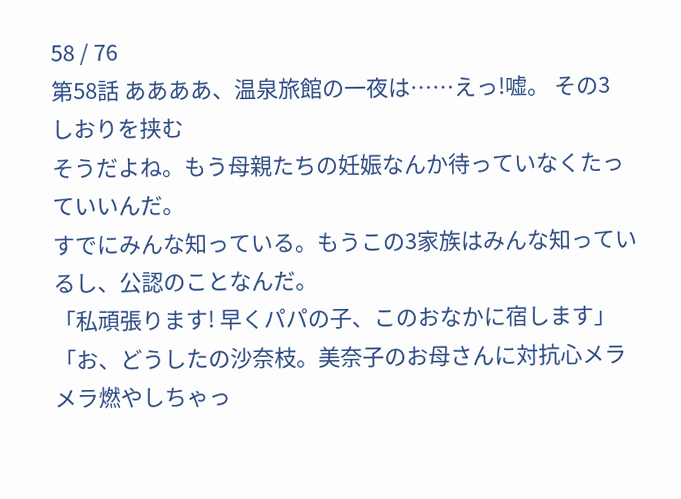58 / 76
第58話 ああああ、温泉旅館の一夜は……えっ!嘘。 その3
しおりを挟む
そうだよね。もう母親たちの妊娠なんか待っていなくたっていいんだ。
すでにみんな知っている。もうこの3家族はみんな知っているし、公認のことなんだ。
「私頑張ります! 早くパパの子、このおなかに宿します」
「お、どうしたの沙奈枝。美奈子のお母さんに対抗心メラメラ燃やしちゃっ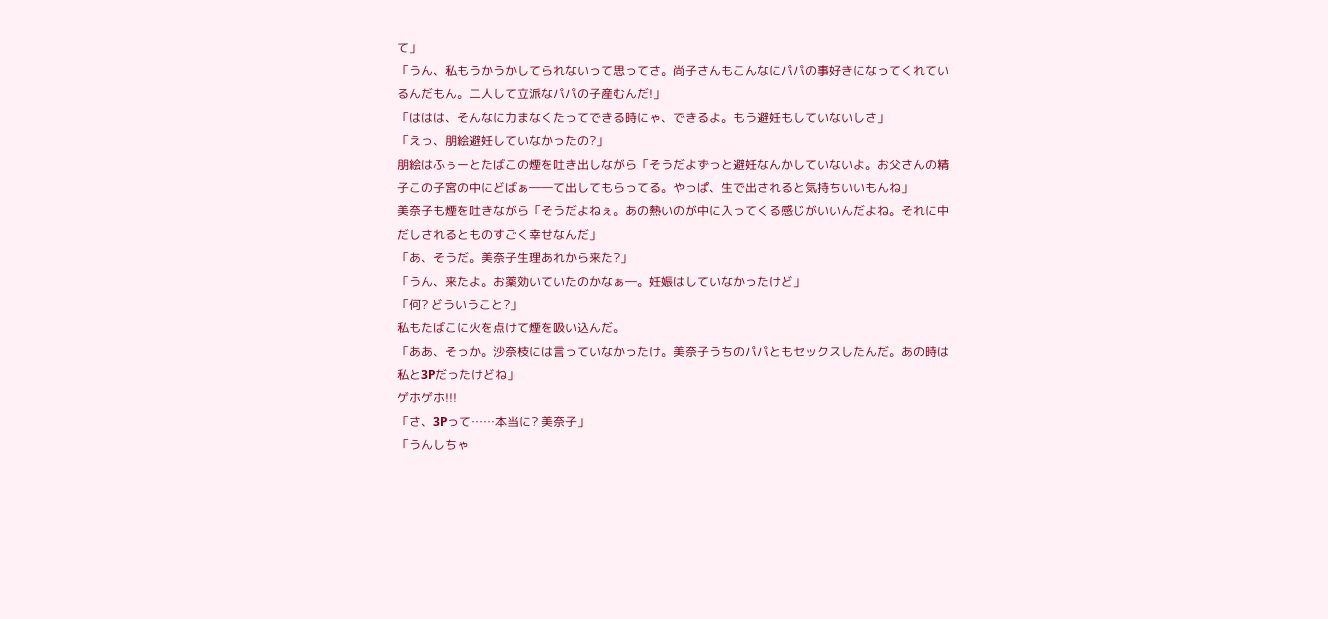て」
「うん、私もうかうかしてられないって思ってさ。尚子さんもこんなにパパの事好きになってくれているんだもん。二人して立派なパパの子産むんだ!」
「ははは、そんなに力まなくたってできる時にゃ、できるよ。もう避妊もしていないしさ」
「えっ、朋絵避妊していなかったの?」
朋絵はふぅーとたばこの煙を吐き出しながら「そうだよずっと避妊なんかしていないよ。お父さんの精子この子宮の中にどばぁ――て出してもらってる。やっぱ、生で出されると気持ちいいもんね」
美奈子も煙を吐きながら「そうだよねぇ。あの熱いのが中に入ってくる感じがいいんだよね。それに中だしされるとものすごく幸せなんだ」
「あ、そうだ。美奈子生理あれから来た?」
「うん、来たよ。お薬効いていたのかなぁ―。妊娠はしていなかったけど」
「何? どういうこと?」
私もたばこに火を点けて煙を吸い込んだ。
「ああ、そっか。沙奈枝には言っていなかったけ。美奈子うちのパパともセックスしたんだ。あの時は私と3Pだったけどね」
ゲホゲホ!!!
「さ、3Pって……本当に? 美奈子」
「うんしちゃ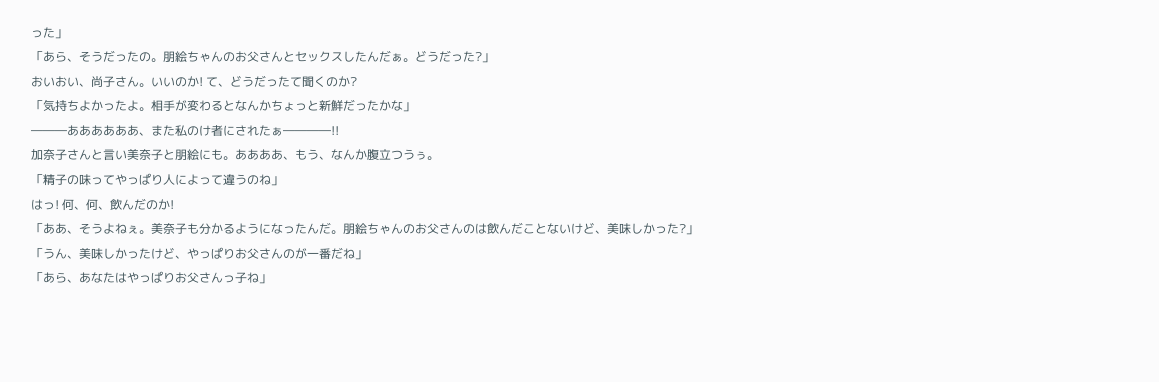った」
「あら、そうだったの。朋絵ちゃんのお父さんとセックスしたんだぁ。どうだった?」
おいおい、尚子さん。いいのか! て、どうだったて聞くのか?
「気持ちよかったよ。相手が変わるとなんかちょっと新鮮だったかな」
―――ああああああ、また私のけ者にされたぁ――――!!
加奈子さんと言い美奈子と朋絵にも。ああああ、もう、なんか腹立つうぅ。
「精子の味ってやっぱり人によって違うのね」
はっ! 何、何、飲んだのか!
「ああ、そうよねぇ。美奈子も分かるようになったんだ。朋絵ちゃんのお父さんのは飲んだことないけど、美味しかった?」
「うん、美味しかったけど、やっぱりお父さんのが一番だね」
「あら、あなたはやっぱりお父さんっ子ね」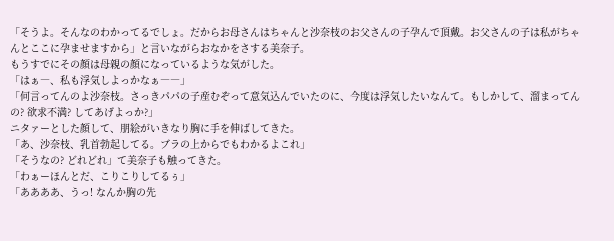「そうよ。そんなのわかってるでしょ。だからお母さんはちゃんと沙奈枝のお父さんの子孕んで頂戴。お父さんの子は私がちゃんとここに孕ませますから」と言いながらおなかをさする美奈子。
もうすでにその顔は母親の顔になっているような気がした。
「はぁ―、私も浮気しよっかなぁ――」
「何言ってんのよ沙奈枝。さっきパパの子産むぞって意気込んでいたのに、今度は浮気したいなんて。もしかして、溜まってんの? 欲求不満? してあげよっか?」
ニタァーとした顔して、朋絵がいきなり胸に手を伸ばしてきた。
「あ、沙奈枝、乳首勃起してる。ブラの上からでもわかるよこれ」
「そうなの? どれどれ」て美奈子も触ってきた。
「わぁーほんとだ、こりこりしてるぅ」
「ああああ、うっ! なんか胸の先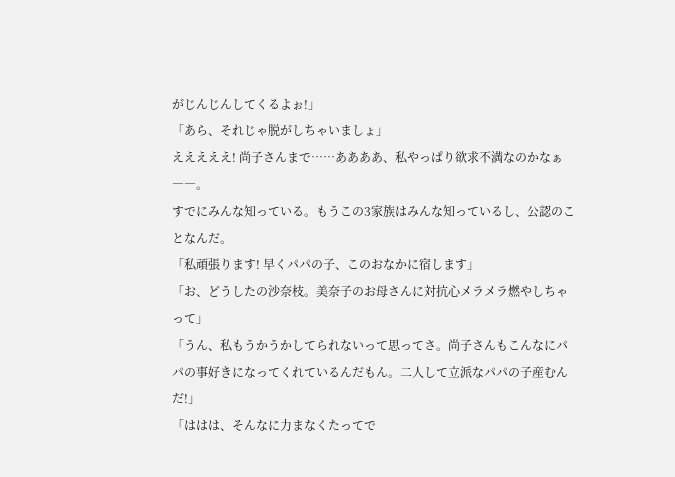がじんじんしてくるよぉ!」
「あら、それじゃ脱がしちゃいましょ」
えええええ! 尚子さんまで……ああああ、私やっぱり欲求不満なのかなぁ――。
すでにみんな知っている。もうこの3家族はみんな知っているし、公認のことなんだ。
「私頑張ります! 早くパパの子、このおなかに宿します」
「お、どうしたの沙奈枝。美奈子のお母さんに対抗心メラメラ燃やしちゃって」
「うん、私もうかうかしてられないって思ってさ。尚子さんもこんなにパパの事好きになってくれているんだもん。二人して立派なパパの子産むんだ!」
「ははは、そんなに力まなくたってで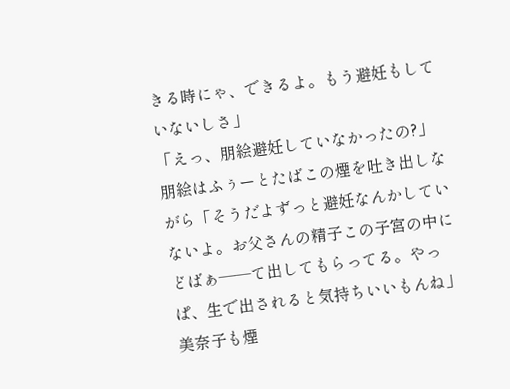きる時にゃ、できるよ。もう避妊もしていないしさ」
「えっ、朋絵避妊していなかったの?」
朋絵はふぅーとたばこの煙を吐き出しながら「そうだよずっと避妊なんかしていないよ。お父さんの精子この子宮の中にどばぁ――て出してもらってる。やっぱ、生で出されると気持ちいいもんね」
美奈子も煙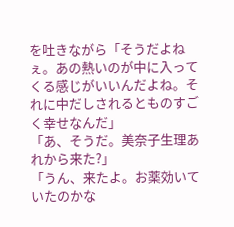を吐きながら「そうだよねぇ。あの熱いのが中に入ってくる感じがいいんだよね。それに中だしされるとものすごく幸せなんだ」
「あ、そうだ。美奈子生理あれから来た?」
「うん、来たよ。お薬効いていたのかな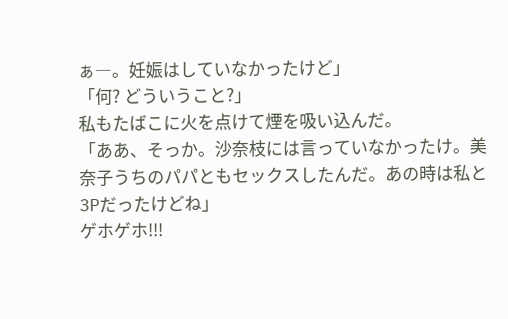ぁ―。妊娠はしていなかったけど」
「何? どういうこと?」
私もたばこに火を点けて煙を吸い込んだ。
「ああ、そっか。沙奈枝には言っていなかったけ。美奈子うちのパパともセックスしたんだ。あの時は私と3Pだったけどね」
ゲホゲホ!!!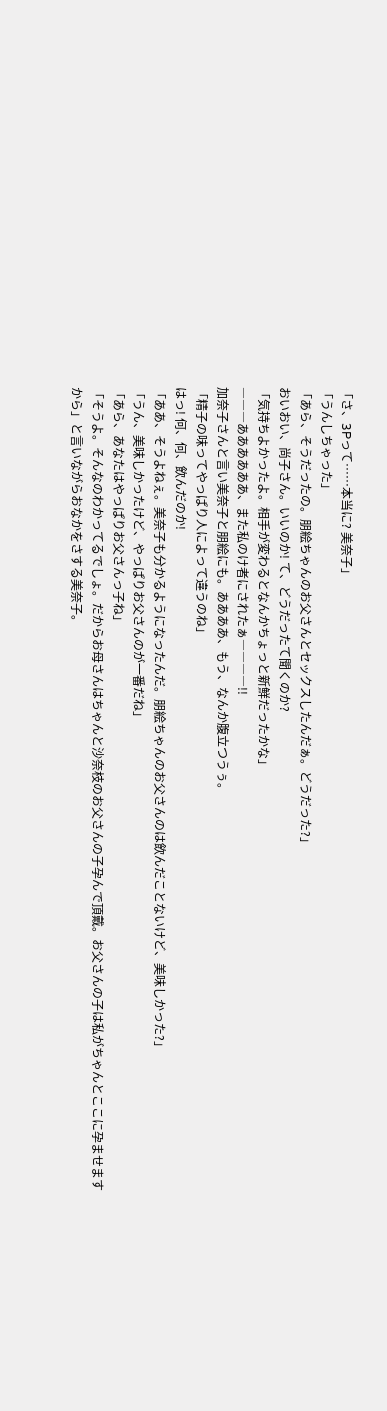「さ、3Pって……本当に? 美奈子」
「うんしちゃった」
「あら、そうだったの。朋絵ちゃんのお父さんとセックスしたんだぁ。どうだった?」
おいおい、尚子さん。いいのか! て、どうだったて聞くのか?
「気持ちよかったよ。相手が変わるとなんかちょっと新鮮だったかな」
―――ああああああ、また私のけ者にされたぁ――――!!
加奈子さんと言い美奈子と朋絵にも。ああああ、もう、なんか腹立つうぅ。
「精子の味ってやっぱり人によって違うのね」
はっ! 何、何、飲んだのか!
「ああ、そうよねぇ。美奈子も分かるようになったんだ。朋絵ちゃんのお父さんのは飲んだことないけど、美味しかった?」
「うん、美味しかったけど、やっぱりお父さんのが一番だね」
「あら、あなたはやっぱりお父さんっ子ね」
「そうよ。そんなのわかってるでしょ。だからお母さんはちゃんと沙奈枝のお父さんの子孕んで頂戴。お父さんの子は私がちゃんとここに孕ませますから」と言いながらおなかをさする美奈子。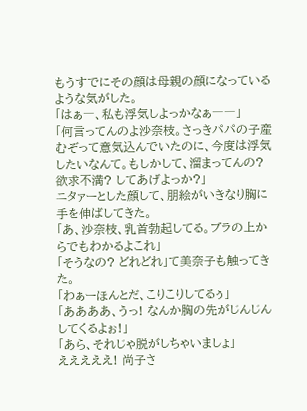もうすでにその顔は母親の顔になっているような気がした。
「はぁ―、私も浮気しよっかなぁ――」
「何言ってんのよ沙奈枝。さっきパパの子産むぞって意気込んでいたのに、今度は浮気したいなんて。もしかして、溜まってんの? 欲求不満? してあげよっか?」
ニタァーとした顔して、朋絵がいきなり胸に手を伸ばしてきた。
「あ、沙奈枝、乳首勃起してる。ブラの上からでもわかるよこれ」
「そうなの? どれどれ」て美奈子も触ってきた。
「わぁーほんとだ、こりこりしてるぅ」
「ああああ、うっ! なんか胸の先がじんじんしてくるよぉ!」
「あら、それじゃ脱がしちゃいましょ」
えええええ! 尚子さ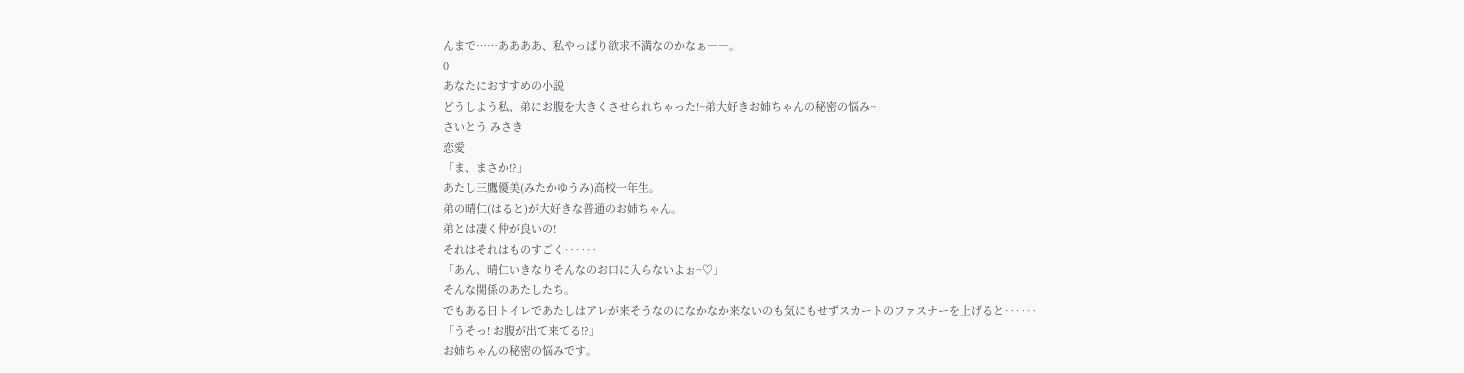んまで……ああああ、私やっぱり欲求不満なのかなぁ――。
0
あなたにおすすめの小説
どうしよう私、弟にお腹を大きくさせられちゃった!~弟大好きお姉ちゃんの秘密の悩み~
さいとう みさき
恋愛
「ま、まさか!?」
あたし三鷹優美(みたかゆうみ)高校一年生。
弟の晴仁(はると)が大好きな普通のお姉ちゃん。
弟とは凄く仲が良いの!
それはそれはものすごく‥‥‥
「あん、晴仁いきなりそんなのお口に入らないよぉ~♡」
そんな関係のあたしたち。
でもある日トイレであたしはアレが来そうなのになかなか来ないのも気にもせずスカートのファスナーを上げると‥‥‥
「うそっ! お腹が出て来てる!?」
お姉ちゃんの秘密の悩みです。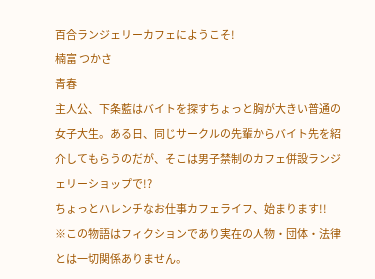百合ランジェリーカフェにようこそ!
楠富 つかさ
青春
主人公、下条藍はバイトを探すちょっと胸が大きい普通の女子大生。ある日、同じサークルの先輩からバイト先を紹介してもらうのだが、そこは男子禁制のカフェ併設ランジェリーショップで!?
ちょっとハレンチなお仕事カフェライフ、始まります!!
※この物語はフィクションであり実在の人物・団体・法律とは一切関係ありません。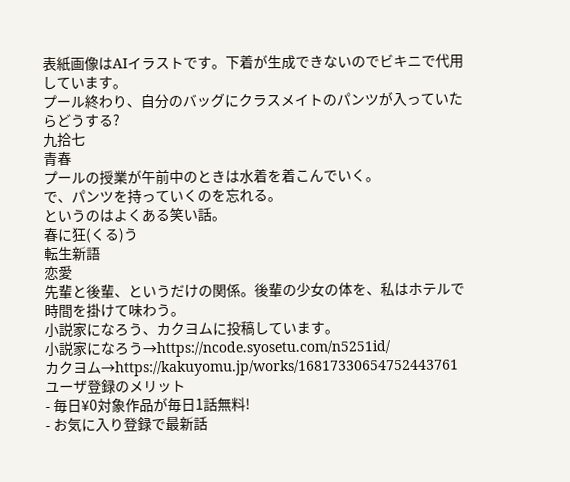表紙画像はAIイラストです。下着が生成できないのでビキニで代用しています。
プール終わり、自分のバッグにクラスメイトのパンツが入っていたらどうする?
九拾七
青春
プールの授業が午前中のときは水着を着こんでいく。
で、パンツを持っていくのを忘れる。
というのはよくある笑い話。
春に狂(くる)う
転生新語
恋愛
先輩と後輩、というだけの関係。後輩の少女の体を、私はホテルで時間を掛けて味わう。
小説家になろう、カクヨムに投稿しています。
小説家になろう→https://ncode.syosetu.com/n5251id/
カクヨム→https://kakuyomu.jp/works/16817330654752443761
ユーザ登録のメリット
- 毎日¥0対象作品が毎日1話無料!
- お気に入り登録で最新話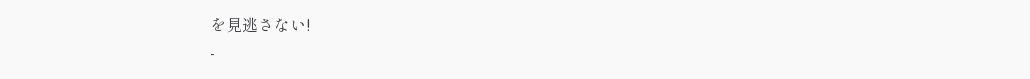を見逃さない!
-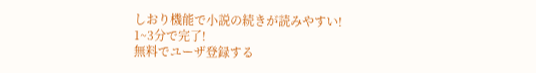しおり機能で小説の続きが読みやすい!
1~3分で完了!
無料でユーザ登録する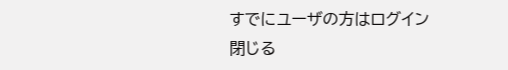すでにユーザの方はログイン
閉じる